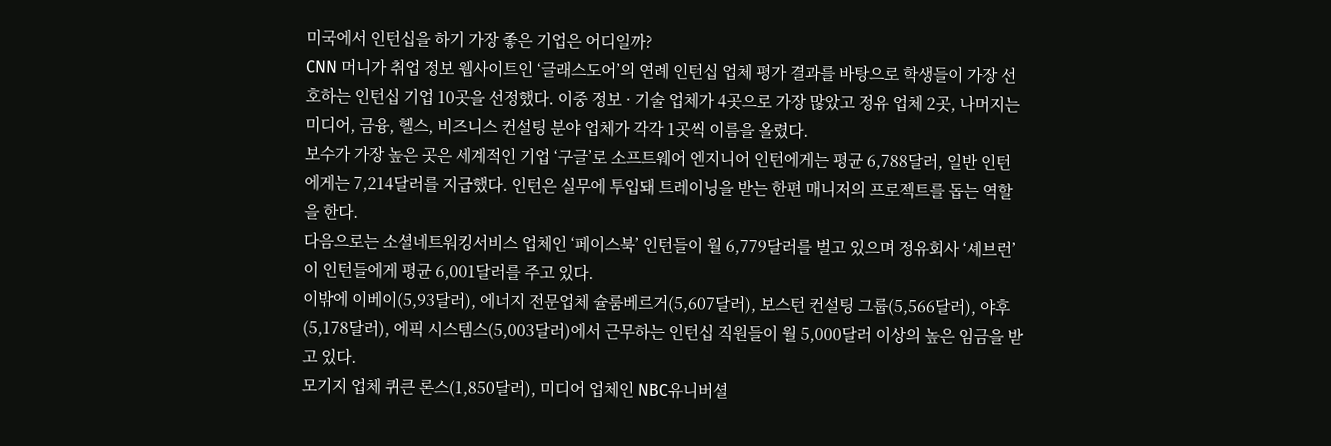미국에서 인턴십을 하기 가장 좋은 기업은 어디일까?
CNN 머니가 취업 정보 웹사이트인 ‘글래스도어’의 연례 인턴십 업체 평가 결과를 바탕으로 학생들이 가장 선호하는 인턴십 기업 10곳을 선정했다. 이중 정보 · 기술 업체가 4곳으로 가장 많았고 정유 업체 2곳, 나머지는 미디어, 금융, 헬스, 비즈니스 컨설팅 분야 업체가 각각 1곳씩 이름을 올렸다.
보수가 가장 높은 곳은 세계적인 기업 ‘구글’로 소프트웨어 엔지니어 인턴에게는 평균 6,788달러, 일반 인턴에게는 7,214달러를 지급했다. 인턴은 실무에 투입돼 트레이닝을 받는 한편 매니저의 프로젝트를 돕는 역할을 한다.
다음으로는 소셜네트워킹서비스 업체인 ‘페이스북’ 인턴들이 월 6,779달러를 벌고 있으며 정유회사 ‘셰브런’이 인턴들에게 평균 6,001달러를 주고 있다.
이밖에 이베이(5,93달러), 에너지 전문업체 슐룸베르거(5,607달러), 보스턴 컨설팅 그룹(5,566달러), 야후(5,178달러), 에픽 시스템스(5,003달러)에서 근무하는 인턴십 직원들이 월 5,000달러 이상의 높은 임금을 받고 있다.
모기지 업체 퀴큰 론스(1,850달러), 미디어 업체인 NBC유니버셜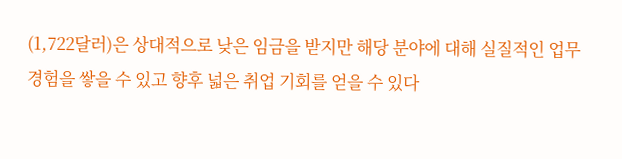(1,722달러)은 상대적으로 낮은 임금을 받지만 해당 분야에 대해 실질적인 업무 경험을 쌓을 수 있고 향후 넓은 취업 기회를 얻을 수 있다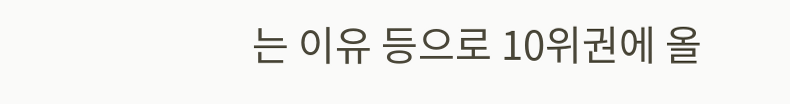는 이유 등으로 10위권에 올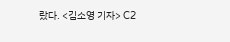랐다. <김소영 기자> C2